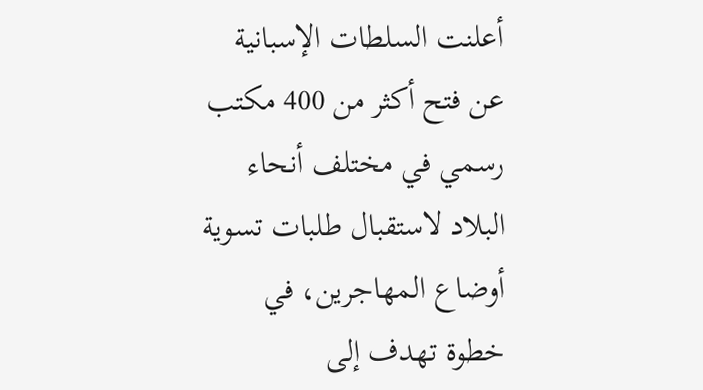أعلنت السلطات الإسبانية عن فتح أكثر من 400 مكتب رسمي في مختلف أنحاء البلاد لاستقبال طلبات تسوية أوضاع المهاجرين، في خطوة تهدف إلى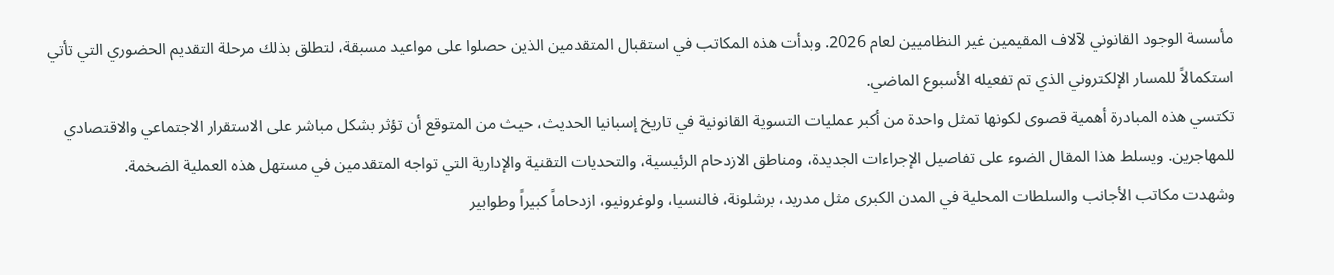مأسسة الوجود القانوني لآلاف المقيمين غير النظاميين لعام 2026. وبدأت هذه المكاتب في استقبال المتقدمين الذين حصلوا على مواعيد مسبقة، لتطلق بذلك مرحلة التقديم الحضوري التي تأتي استكمالاً للمسار الإلكتروني الذي تم تفعيله الأسبوع الماضي.
تكتسي هذه المبادرة أهمية قصوى لكونها تمثل واحدة من أكبر عمليات التسوية القانونية في تاريخ إسبانيا الحديث، حيث من المتوقع أن تؤثر بشكل مباشر على الاستقرار الاجتماعي والاقتصادي للمهاجرين. ويسلط هذا المقال الضوء على تفاصيل الإجراءات الجديدة، ومناطق الازدحام الرئيسية، والتحديات التقنية والإدارية التي تواجه المتقدمين في مستهل هذه العملية الضخمة.
وشهدت مكاتب الأجانب والسلطات المحلية في المدن الكبرى مثل مدريد، برشلونة، فالنسيا، ولوغرونيو، ازدحاماً كبيراً وطوابير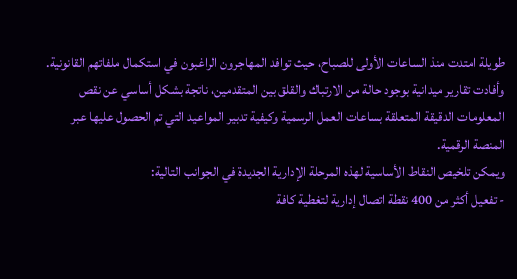طويلة امتدت منذ الساعات الأولى للصباح، حيث توافد المهاجرون الراغبون في استكمال ملفاتهم القانونية. وأفادت تقارير ميدانية بوجود حالة من الارتباك والقلق بين المتقدمين، ناتجة بشكل أساسي عن نقص المعلومات الدقيقة المتعلقة بساعات العمل الرسمية وكيفية تدبير المواعيد التي تم الحصول عليها عبر المنصة الرقمية.
ويمكن تلخيص النقاط الأساسية لهذه المرحلة الإدارية الجديدة في الجوانب التالية:
- تفعيل أكثر من 400 نقطة اتصال إدارية لتغطية كافة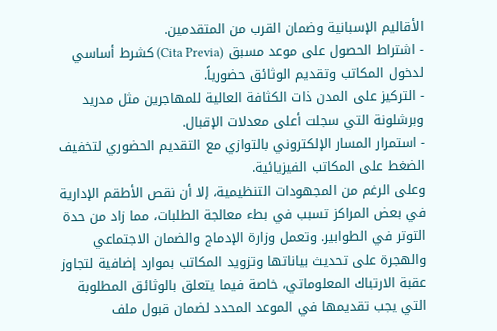الأقاليم الإسبانية وضمان القرب من المتقدمين.
- اشتراط الحصول على موعد مسبق (Cita Previa) كشرط أساسي لدخول المكاتب وتقديم الوثائق حضورياً.
- التركيز على المدن ذات الكثافة العالية للمهاجرين مثل مدريد وبرشلونة التي سجلت أعلى معدلات الإقبال.
- استمرار المسار الإلكتروني بالتوازي مع التقديم الحضوري لتخفيف الضغط على المكاتب الفيزيائية.
وعلى الرغم من المجهودات التنظيمية، إلا أن نقص الأطقم الإدارية في بعض المراكز تسبب في بطء معالجة الطلبات، مما زاد من حدة التوتر في الطوابير. وتعمل وزارة الإدماج والضمان الاجتماعي والهجرة على تحديث بياناتها وتزويد المكاتب بموارد إضافية لتجاوز عقبة الارتباك المعلوماتي، خاصة فيما يتعلق بالوثائق المطلوبة التي يجب تقديمها في الموعد المحدد لضمان قبول ملف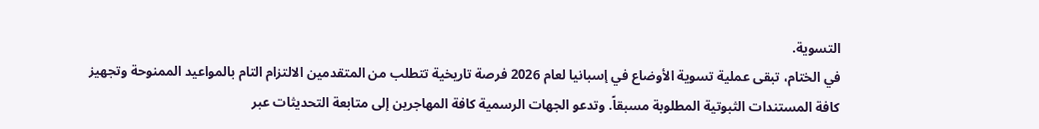التسوية.
في الختام، تبقى عملية تسوية الأوضاع في إسبانيا لعام 2026 فرصة تاريخية تتطلب من المتقدمين الالتزام التام بالمواعيد الممنوحة وتجهيز كافة المستندات الثبوتية المطلوبة مسبقاً. وتدعو الجهات الرسمية كافة المهاجرين إلى متابعة التحديثات عبر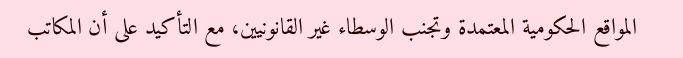المواقع الحكومية المعتمدة وتجنب الوسطاء غير القانونيين، مع التأكيد على أن المكاتب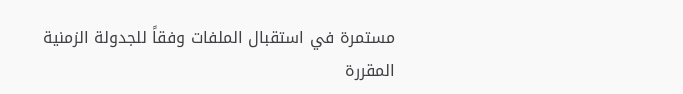مستمرة في استقبال الملفات وفقاً للجدولة الزمنية المقررة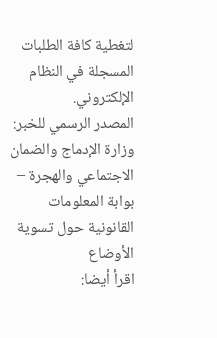لتغطية كافة الطلبات المسجلة في النظام الإلكتروني.
المصدر الرسمي للخبر: وزارة الإدماج والضمان الاجتماعي والهجرة – بوابة المعلومات القانونية حول تسوية الأوضاع
اقرأ أيضا: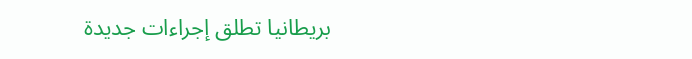بريطانيا تطلق إجراءات جديدة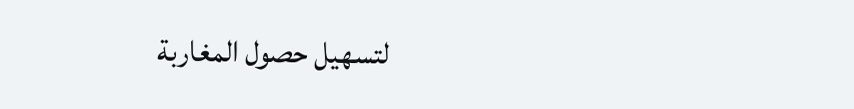لتسهيل حصول المغاربة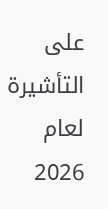على التأشيرة لعام 2026